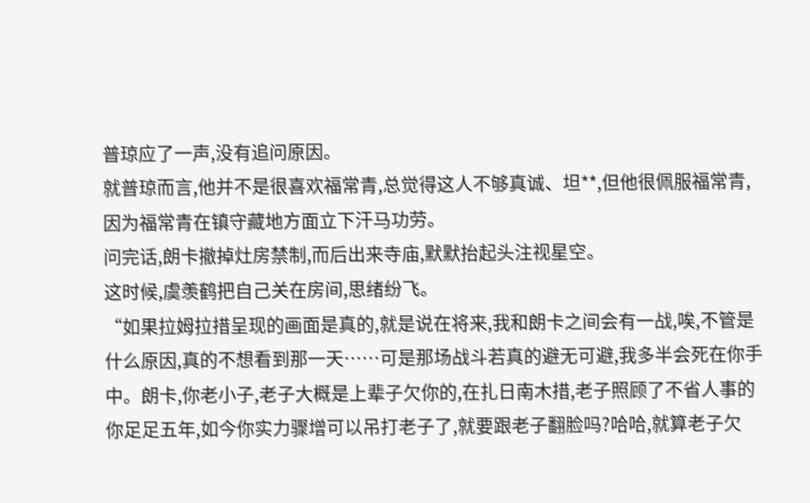普琼应了一声,没有追问原因。
就普琼而言,他并不是很喜欢福常青,总觉得这人不够真诚、坦**,但他很佩服福常青,因为福常青在镇守藏地方面立下汗马功劳。
问完话,朗卡撤掉灶房禁制,而后出来寺庙,默默抬起头注视星空。
这时候,虞羡鹤把自己关在房间,思绪纷飞。
“如果拉姆拉措呈现的画面是真的,就是说在将来,我和朗卡之间会有一战,唉,不管是什么原因,真的不想看到那一天……可是那场战斗若真的避无可避,我多半会死在你手中。朗卡,你老小子,老子大概是上辈子欠你的,在扎日南木措,老子照顾了不省人事的你足足五年,如今你实力骤增可以吊打老子了,就要跟老子翻脸吗?哈哈,就算老子欠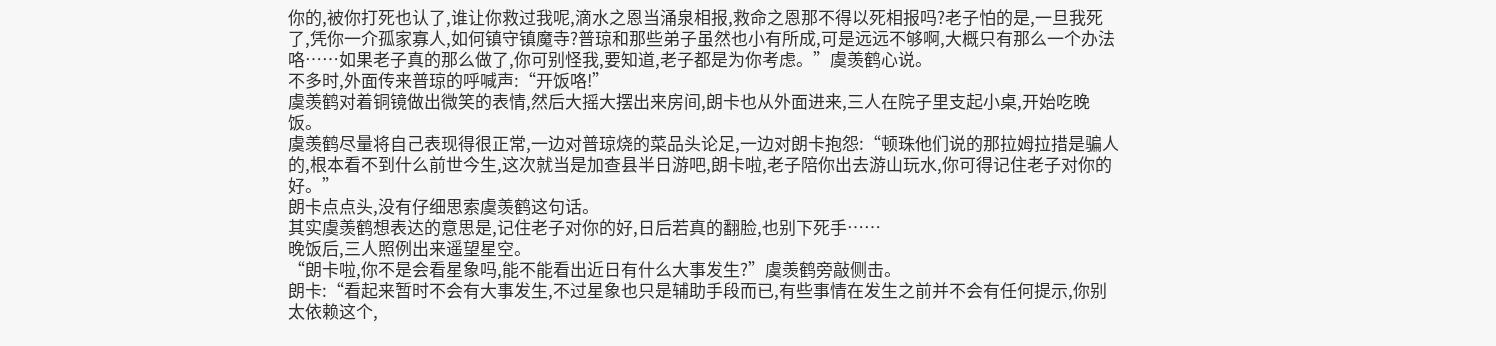你的,被你打死也认了,谁让你救过我呢,滴水之恩当涌泉相报,救命之恩那不得以死相报吗?老子怕的是,一旦我死了,凭你一介孤家寡人,如何镇守镇魔寺?普琼和那些弟子虽然也小有所成,可是远远不够啊,大概只有那么一个办法咯……如果老子真的那么做了,你可别怪我,要知道,老子都是为你考虑。”虞羡鹤心说。
不多时,外面传来普琼的呼喊声:“开饭咯!”
虞羡鹤对着铜镜做出微笑的表情,然后大摇大摆出来房间,朗卡也从外面进来,三人在院子里支起小桌,开始吃晚饭。
虞羡鹤尽量将自己表现得很正常,一边对普琼烧的菜品头论足,一边对朗卡抱怨:“顿珠他们说的那拉姆拉措是骗人的,根本看不到什么前世今生,这次就当是加查县半日游吧,朗卡啦,老子陪你出去游山玩水,你可得记住老子对你的好。”
朗卡点点头,没有仔细思索虞羡鹤这句话。
其实虞羡鹤想表达的意思是,记住老子对你的好,日后若真的翻脸,也别下死手……
晚饭后,三人照例出来遥望星空。
“朗卡啦,你不是会看星象吗,能不能看出近日有什么大事发生?”虞羡鹤旁敲侧击。
朗卡:“看起来暂时不会有大事发生,不过星象也只是辅助手段而已,有些事情在发生之前并不会有任何提示,你别太依赖这个,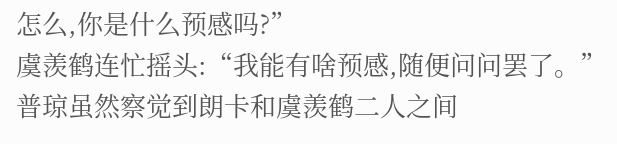怎么,你是什么预感吗?”
虞羡鹤连忙摇头:“我能有啥预感,随便问问罢了。”
普琼虽然察觉到朗卡和虞羡鹤二人之间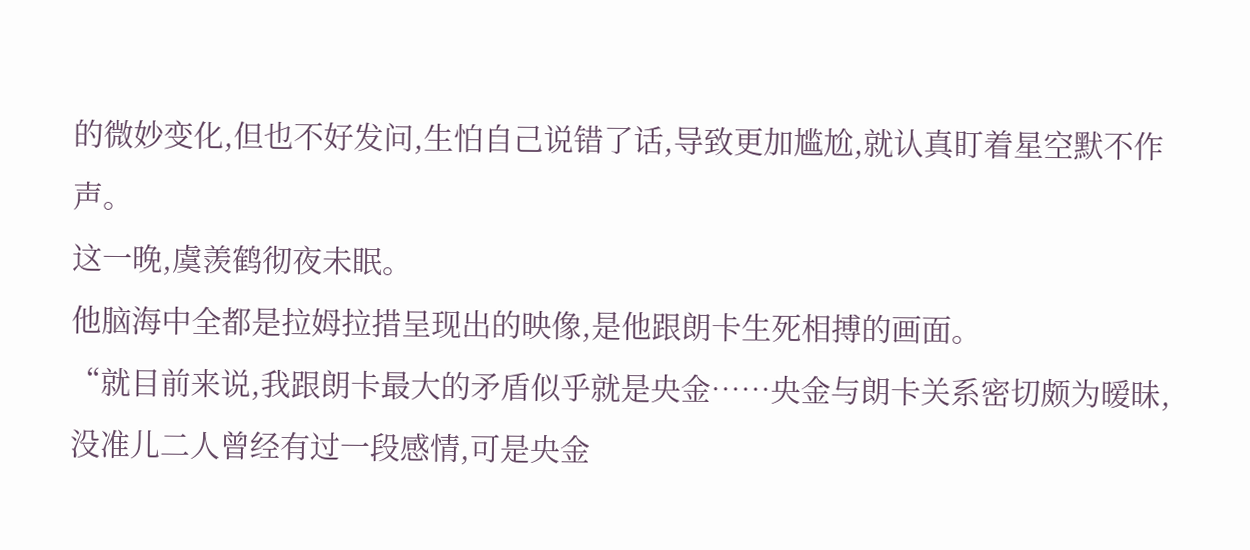的微妙变化,但也不好发问,生怕自己说错了话,导致更加尴尬,就认真盯着星空默不作声。
这一晚,虞羡鹤彻夜未眠。
他脑海中全都是拉姆拉措呈现出的映像,是他跟朗卡生死相搏的画面。
“就目前来说,我跟朗卡最大的矛盾似乎就是央金……央金与朗卡关系密切颇为暧昧,没准儿二人曾经有过一段感情,可是央金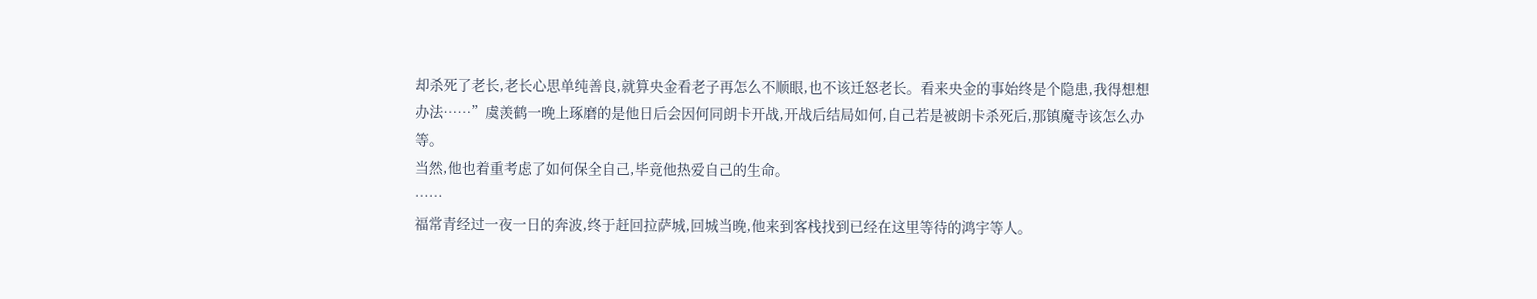却杀死了老长,老长心思单纯善良,就算央金看老子再怎么不顺眼,也不该迁怒老长。看来央金的事始终是个隐患,我得想想办法……”虞羡鹤一晚上琢磨的是他日后会因何同朗卡开战,开战后结局如何,自己若是被朗卡杀死后,那镇魔寺该怎么办等。
当然,他也着重考虑了如何保全自己,毕竟他热爱自己的生命。
……
福常青经过一夜一日的奔波,终于赶回拉萨城,回城当晚,他来到客栈找到已经在这里等待的鸿宇等人。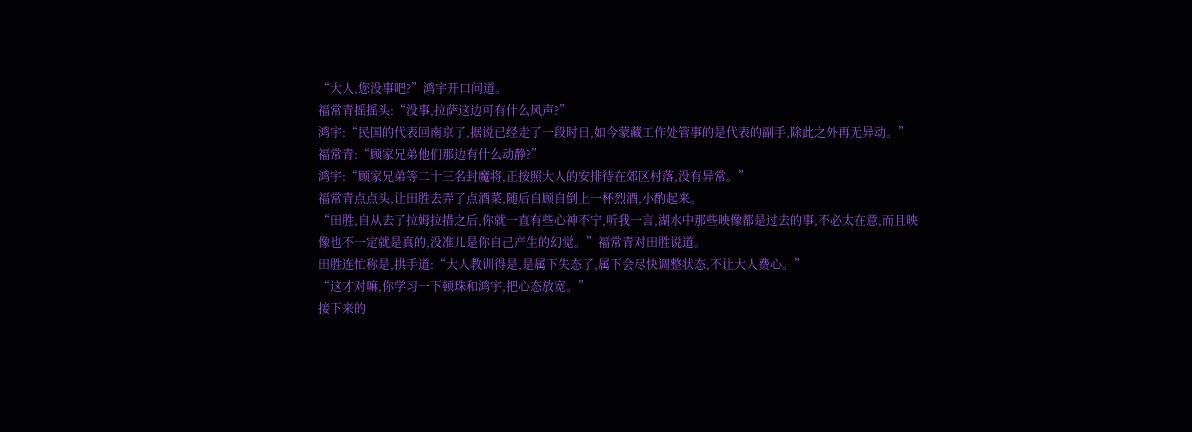“大人,您没事吧?”鸿宇开口问道。
福常青摇摇头:“没事,拉萨这边可有什么风声?”
鸿宇:“民国的代表回南京了,据说已经走了一段时日,如今蒙藏工作处管事的是代表的副手,除此之外再无异动。”
福常青:“顾家兄弟他们那边有什么动静?”
鸿宇:“顾家兄弟等二十三名封魔将,正按照大人的安排待在郊区村落,没有异常。”
福常青点点头,让田胜去弄了点酒菜,随后自顾自倒上一杯烈酒,小酌起来。
“田胜,自从去了拉姆拉措之后,你就一直有些心神不宁,听我一言,湖水中那些映像都是过去的事,不必太在意,而且映像也不一定就是真的,没准儿是你自己产生的幻觉。”福常青对田胜说道。
田胜连忙称是,拱手道:“大人教训得是,是属下失态了,属下会尽快调整状态,不让大人费心。”
“这才对嘛,你学习一下顿珠和鸿宇,把心态放宽。”
接下来的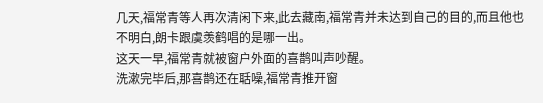几天,福常青等人再次清闲下来,此去藏南,福常青并未达到自己的目的,而且他也不明白,朗卡跟虞羡鹤唱的是哪一出。
这天一早,福常青就被窗户外面的喜鹊叫声吵醒。
洗漱完毕后,那喜鹊还在聒噪,福常青推开窗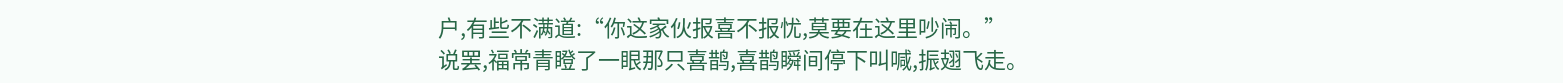户,有些不满道:“你这家伙报喜不报忧,莫要在这里吵闹。”
说罢,福常青瞪了一眼那只喜鹊,喜鹊瞬间停下叫喊,振翅飞走。